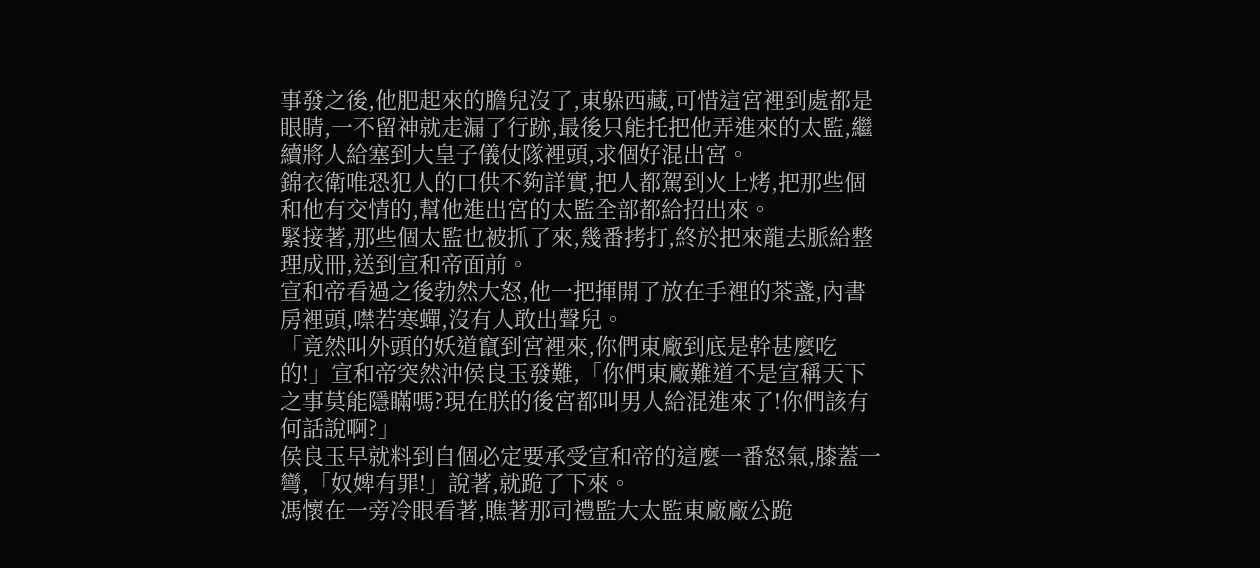事發之後,他肥起來的膽兒沒了,東躲西藏,可惜這宮裡到處都是眼睛,一不留神就走漏了行跡,最後只能托把他弄進來的太監,繼續將人給塞到大皇子儀仗隊裡頭,求個好混出宮。
錦衣衛唯恐犯人的口供不夠詳實,把人都駕到火上烤,把那些個和他有交情的,幫他進出宮的太監全部都給招出來。
緊接著,那些個太監也被抓了來,幾番拷打,終於把來龍去脈給整理成冊,送到宣和帝面前。
宣和帝看過之後勃然大怒,他一把揮開了放在手裡的茶盞,內書房裡頭,噤若寒蟬,沒有人敢出聲兒。
「竟然叫外頭的妖道竄到宮裡來,你們東廠到底是幹甚麼吃的!」宣和帝突然沖侯良玉發難,「你們東廠難道不是宣稱天下之事莫能隱瞞嗎?現在朕的後宮都叫男人給混進來了!你們該有何話說啊?」
侯良玉早就料到自個必定要承受宣和帝的這麼一番怒氣,膝蓋一彎,「奴婢有罪!」說著,就跪了下來。
馮懷在一旁冷眼看著,瞧著那司禮監大太監東廠廠公跪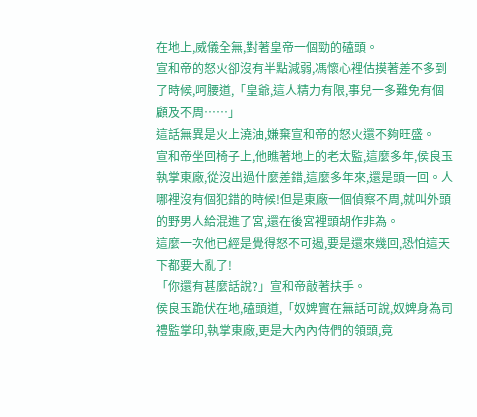在地上,威儀全無,對著皇帝一個勁的磕頭。
宣和帝的怒火卻沒有半點減弱,馮懷心裡估摸著差不多到了時候,呵腰道,「皇爺,這人精力有限,事兒一多難免有個顧及不周……」
這話無異是火上澆油,嫌棄宣和帝的怒火還不夠旺盛。
宣和帝坐回椅子上,他瞧著地上的老太監,這麼多年,侯良玉執掌東廠,從沒出過什麼差錯,這麼多年來,還是頭一回。人哪裡沒有個犯錯的時候!但是東廠一個偵察不周,就叫外頭的野男人給混進了宮,還在後宮裡頭胡作非為。
這麼一次他已經是覺得怒不可遏,要是還來幾回,恐怕這天下都要大亂了!
「你還有甚麼話說?」宣和帝敲著扶手。
侯良玉跪伏在地,磕頭道,「奴婢實在無話可說,奴婢身為司禮監掌印,執掌東廠,更是大內內侍們的領頭,竟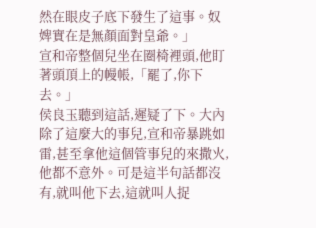然在眼皮子底下發生了這事。奴婢實在是無顏面對皇爺。」
宣和帝整個兒坐在圈椅裡頭,他盯著頭頂上的幔帳,「罷了,你下去。」
侯良玉聽到這話,遲疑了下。大內除了這麼大的事兒,宣和帝暴跳如雷,甚至拿他這個管事兒的來撒火,他都不意外。可是這半句話都沒有,就叫他下去,這就叫人捉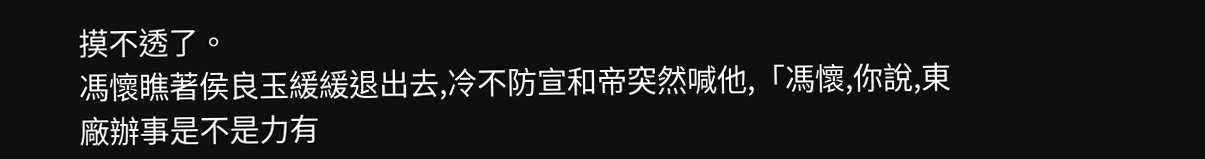摸不透了。
馮懷瞧著侯良玉緩緩退出去,冷不防宣和帝突然喊他,「馮懷,你說,東廠辦事是不是力有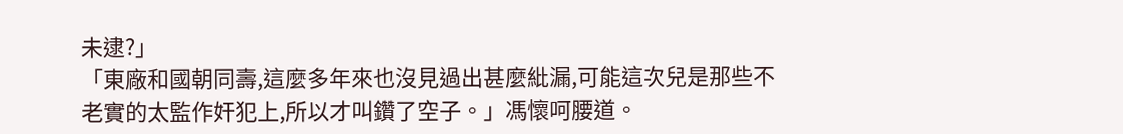未逮?」
「東廠和國朝同壽,這麼多年來也沒見過出甚麼紕漏,可能這次兒是那些不老實的太監作奸犯上,所以才叫鑽了空子。」馮懷呵腰道。